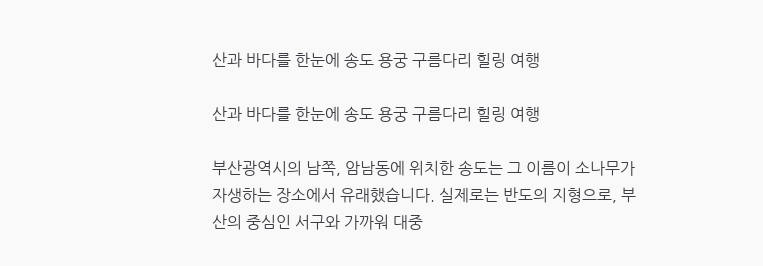산과 바다를 한눈에 송도 용궁 구름다리 힐링 여행

산과 바다를 한눈에 송도 용궁 구름다리 힐링 여행

부산광역시의 남쪽, 암남동에 위치한 송도는 그 이름이 소나무가 자생하는 장소에서 유래했습니다. 실제로는 반도의 지형으로, 부산의 중심인 서구와 가까워 대중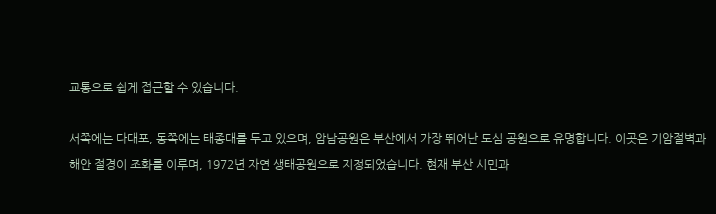교통으로 쉽게 접근할 수 있습니다.

서쪽에는 다대포, 동쪽에는 태종대를 두고 있으며, 암남공원은 부산에서 가장 뛰어난 도심 공원으로 유명합니다. 이곳은 기암절벽과 해안 절경이 조화를 이루며, 1972년 자연 생태공원으로 지정되었습니다. 현재 부산 시민과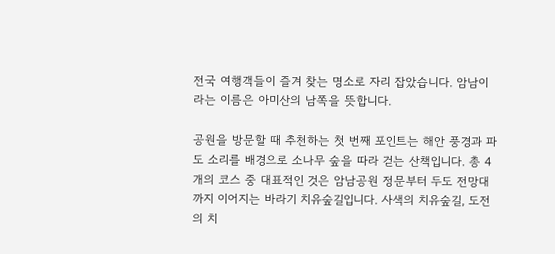전국 여행객들이 즐겨 찾는 명소로 자리 잡았습니다. 암남이라는 이름은 아미산의 남쪽을 뜻합니다.

공원을 방문할 때 추천하는 첫 번째 포인트는 해안 풍경과 파도 소리를 배경으로 소나무 숲을 따라 걷는 산책입니다. 총 4개의 코스 중 대표적인 것은 암남공원 정문부터 두도 전망대까지 이어지는 바라기 치유숲길입니다. 사색의 치유숲길, 도전의 치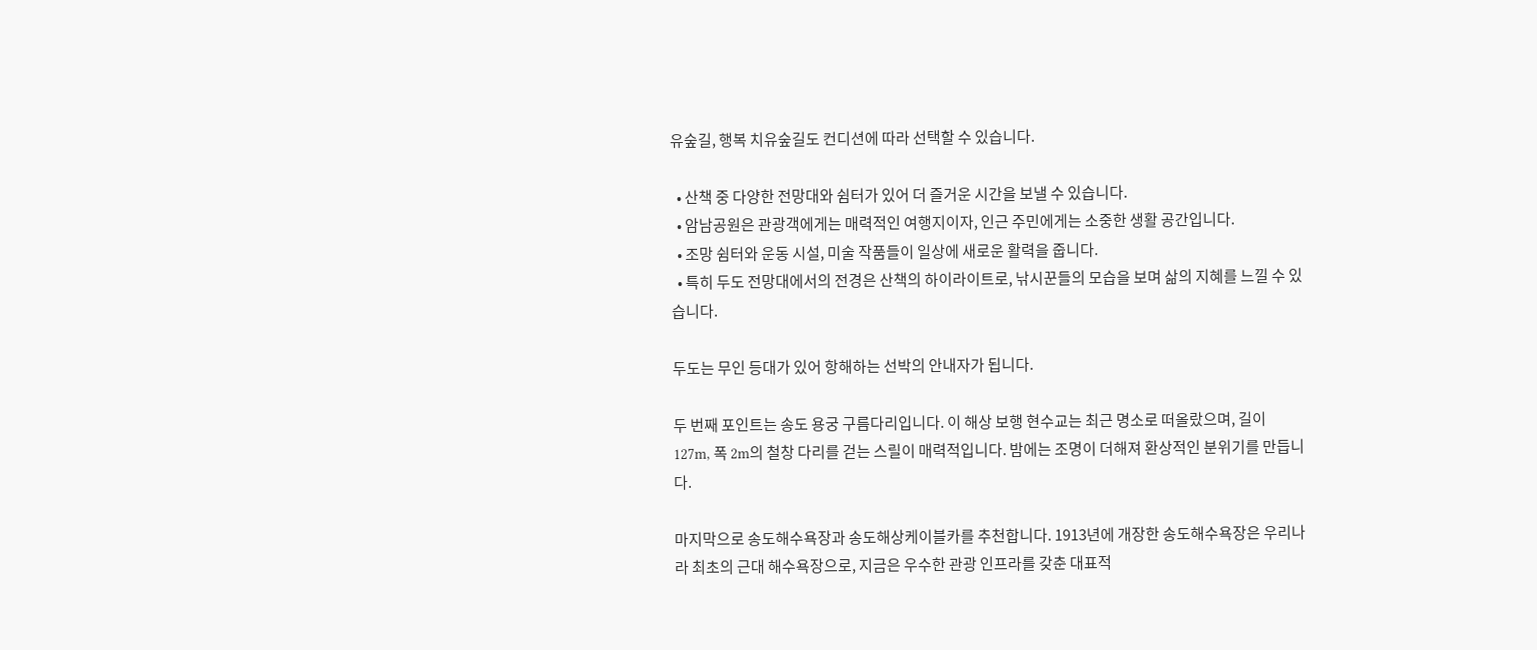유숲길, 행복 치유숲길도 컨디션에 따라 선택할 수 있습니다.

  • 산책 중 다양한 전망대와 쉼터가 있어 더 즐거운 시간을 보낼 수 있습니다.
  • 암남공원은 관광객에게는 매력적인 여행지이자, 인근 주민에게는 소중한 생활 공간입니다.
  • 조망 쉼터와 운동 시설, 미술 작품들이 일상에 새로운 활력을 줍니다.
  • 특히 두도 전망대에서의 전경은 산책의 하이라이트로, 낚시꾼들의 모습을 보며 삶의 지혜를 느낄 수 있습니다.

두도는 무인 등대가 있어 항해하는 선박의 안내자가 됩니다.

두 번째 포인트는 송도 용궁 구름다리입니다. 이 해상 보행 현수교는 최근 명소로 떠올랐으며, 길이 127m, 폭 2m의 철창 다리를 걷는 스릴이 매력적입니다. 밤에는 조명이 더해져 환상적인 분위기를 만듭니다.

마지막으로 송도해수욕장과 송도해상케이블카를 추천합니다. 1913년에 개장한 송도해수욕장은 우리나라 최초의 근대 해수욕장으로, 지금은 우수한 관광 인프라를 갖춘 대표적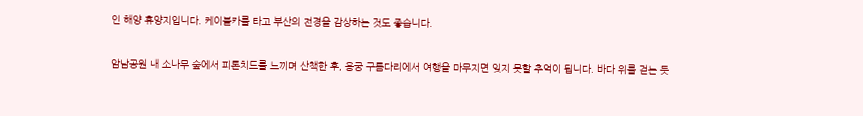인 해양 휴양지입니다. 케이블카를 타고 부산의 전경을 감상하는 것도 좋습니다.

암남공원 내 소나무 숲에서 피톤치드를 느끼며 산책한 후, 용궁 구름다리에서 여행을 마무지면 잊지 못할 추억이 됩니다. 바다 위를 걷는 듯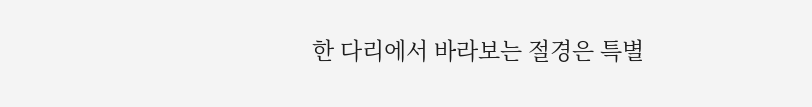한 다리에서 바라보는 절경은 특별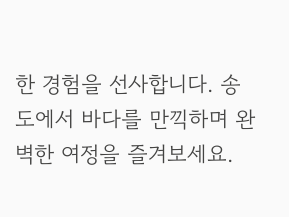한 경험을 선사합니다. 송도에서 바다를 만끽하며 완벽한 여정을 즐겨보세요.